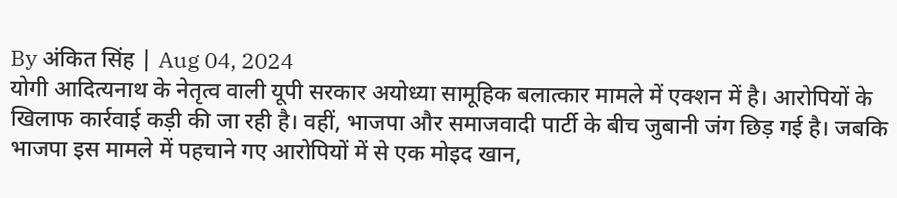By अंकित सिंह | Aug 04, 2024
योगी आदित्यनाथ के नेतृत्व वाली यूपी सरकार अयोध्या सामूहिक बलात्कार मामले में एक्शन में है। आरोपियों के खिलाफ कार्रवाई कड़ी की जा रही है। वहीं, भाजपा और समाजवादी पार्टी के बीच जुबानी जंग छिड़ गई है। जबकि भाजपा इस मामले में पहचाने गए आरोपियों में से एक मोइद खान,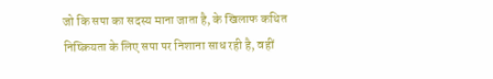जो कि सपा का सदस्य माना जाता है, के खिलाफ कथित निष्क्रियता के लिए सपा पर निशाना साध रही है, वहीं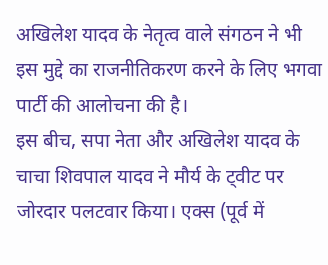अखिलेश यादव के नेतृत्व वाले संगठन ने भी इस मुद्दे का राजनीतिकरण करने के लिए भगवा पार्टी की आलोचना की है।
इस बीच, सपा नेता और अखिलेश यादव के चाचा शिवपाल यादव ने मौर्य के ट्वीट पर जोरदार पलटवार किया। एक्स (पूर्व में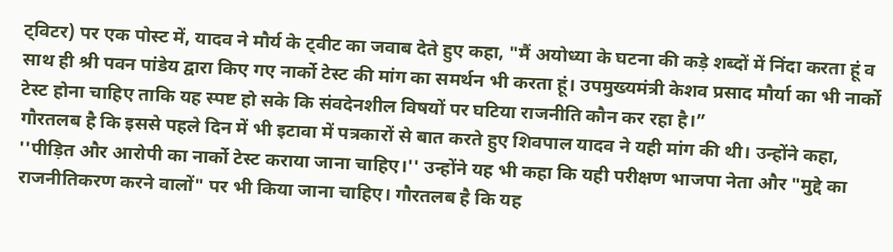ट्विटर) पर एक पोस्ट में, यादव ने मौर्य के ट्वीट का जवाब देते हुए कहा, "मैं अयोध्या के घटना की कड़े शब्दों में निंदा करता हूं व साथ ही श्री पवन पांडेय द्वारा किए गए नार्को टेस्ट की मांग का समर्थन भी करता हूं। उपमुख्यमंत्री केशव प्रसाद मौर्या का भी नार्को टेस्ट होना चाहिए ताकि यह स्पष्ट हो सके कि संवदेनशील विषयों पर घटिया राजनीति कौन कर रहा है।”
गौरतलब है कि इससे पहले दिन में भी इटावा में पत्रकारों से बात करते हुए शिवपाल यादव ने यही मांग की थी। उन्होंने कहा, ''पीड़ित और आरोपी का नार्को टेस्ट कराया जाना चाहिए।'' उन्होंने यह भी कहा कि यही परीक्षण भाजपा नेता और "मुद्दे का राजनीतिकरण करने वालों" पर भी किया जाना चाहिए। गौरतलब है कि यह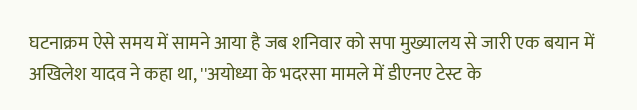घटनाक्रम ऐसे समय में सामने आया है जब शनिवार को सपा मुख्यालय से जारी एक बयान में अखिलेश यादव ने कहा था, ''अयोध्या के भदरसा मामले में डीएनए टेस्ट के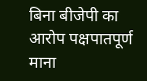बिना बीजेपी का आरोप पक्षपातपूर्ण माना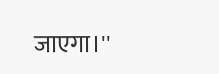जाएगा।''